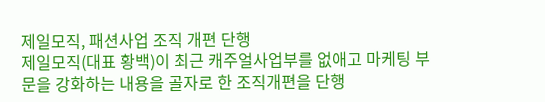제일모직, 패션사업 조직 개편 단행
제일모직(대표 황백)이 최근 캐주얼사업부를 없애고 마케팅 부문을 강화하는 내용을 골자로 한 조직개편을 단행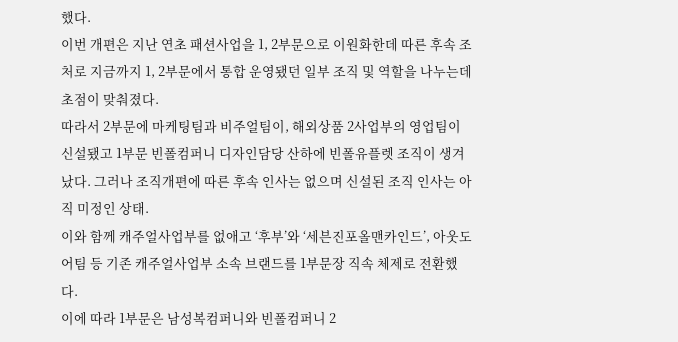했다.
이번 개편은 지난 연초 패션사업을 1, 2부문으로 이원화한데 따른 후속 조처로 지금까지 1, 2부문에서 통합 운영됐던 일부 조직 및 역할을 나누는데 초점이 맞춰졌다.
따라서 2부문에 마케팅팀과 비주얼팀이, 해외상품 2사업부의 영업팀이 신설됐고 1부문 빈폴컴퍼니 디자인담당 산하에 빈폴유플렛 조직이 생겨났다. 그러나 조직개편에 따른 후속 인사는 없으며 신설된 조직 인사는 아직 미정인 상태.
이와 함께 캐주얼사업부를 없애고 ‘후부’와 ‘세븐진포올맨카인드’, 아웃도어팀 등 기존 캐주얼사업부 소속 브랜드를 1부문장 직속 체제로 전환했다.
이에 따라 1부문은 남성복컴퍼니와 빈폴컴퍼니 2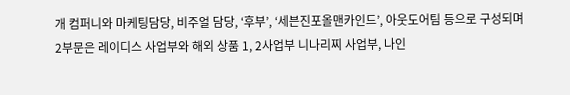개 컴퍼니와 마케팅담당, 비주얼 담당, ‘후부’, ‘세븐진포올맨카인드’, 아웃도어팀 등으로 구성되며 2부문은 레이디스 사업부와 해외 상품 1, 2사업부 니나리찌 사업부, 나인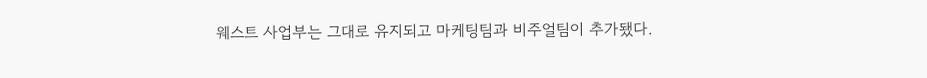웨스트 사업부는 그대로 유지되고 마케팅팀과 비주얼팀이 추가됐다.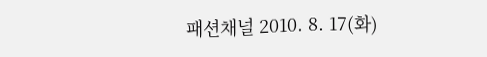패션채널 2010. 8. 17(화)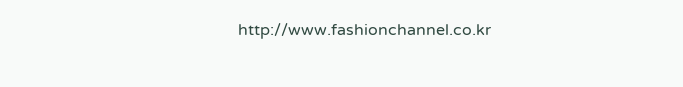http://www.fashionchannel.co.kr